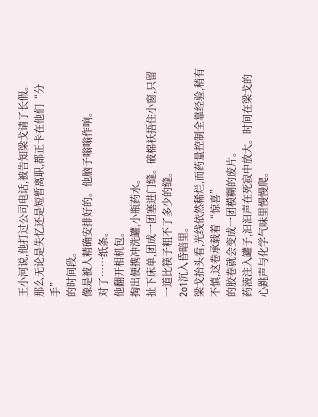王小河说,他打过公司电话,被告知梁戈请了长假。
那么无论是失忆还是短暂离职,都正卡在他们“分手”
的时间段。
像是被人精确安排好的。他脑子嗡嗡作响。
对了……纸条。
他翻开相机包。
掏出便携冲洗罐,小瓶药水。
扯下床单,团成一团塞进门缝。破棉袄捂住小窗,只留一道比筷子粗不了多少的缝。
2o1沉入昏暗里。
梁戈抬头看,光线依然稀烂,而药量控制全靠经验,稍有不慎,这卷承载着“惊喜”
的胶卷就会变成一团模糊的废片。
药液注入罐子,汩汩声在死寂中放大。时间在梁戈的心跳声与化学气味里慢慢爬。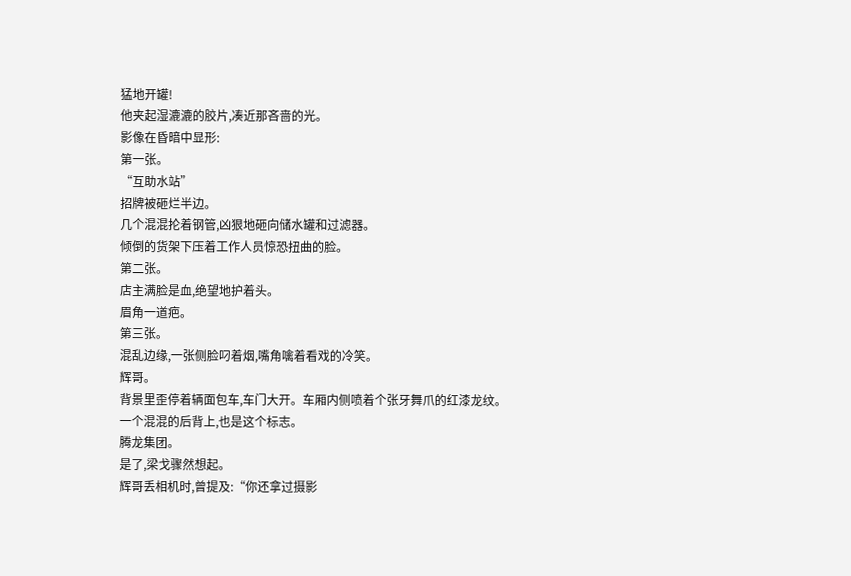猛地开罐!
他夹起湿漉漉的胶片,凑近那吝啬的光。
影像在昏暗中显形:
第一张。
“互助水站”
招牌被砸烂半边。
几个混混抡着钢管,凶狠地砸向储水罐和过滤器。
倾倒的货架下压着工作人员惊恐扭曲的脸。
第二张。
店主满脸是血,绝望地护着头。
眉角一道疤。
第三张。
混乱边缘,一张侧脸叼着烟,嘴角噙着看戏的冷笑。
辉哥。
背景里歪停着辆面包车,车门大开。车厢内侧喷着个张牙舞爪的红漆龙纹。
一个混混的后背上,也是这个标志。
腾龙集团。
是了,梁戈骤然想起。
辉哥丢相机时,曾提及:“你还拿过摄影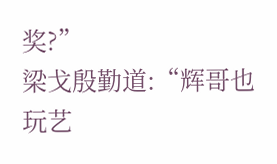奖?”
梁戈殷勤道:“辉哥也玩艺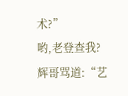术?”
哟,老登查我?
辉哥骂道:“艺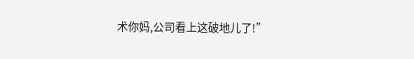术你妈,公司看上这破地儿了!”